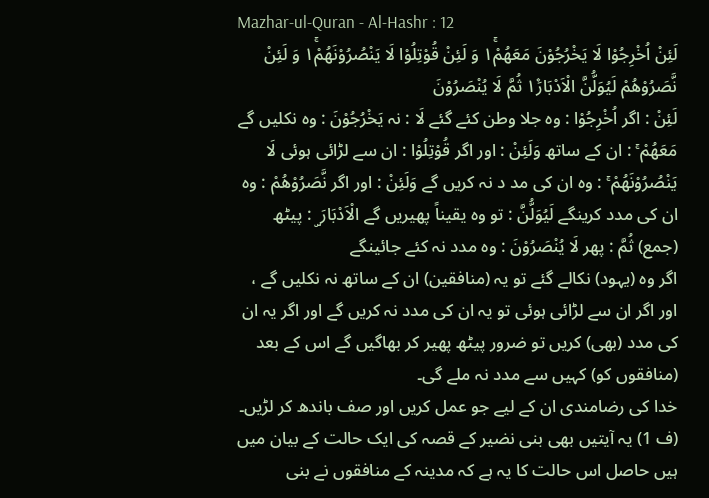Mazhar-ul-Quran - Al-Hashr : 12
لَئِنْ اُخْرِجُوْا لَا یَخْرُجُوْنَ مَعَهُمْ١ۚ وَ لَئِنْ قُوْتِلُوْا لَا یَنْصُرُوْنَهُمْ١ۚ وَ لَئِنْ نَّصَرُوْهُمْ لَیُوَلُّنَّ الْاَدْبَارَ١۫ ثُمَّ لَا یُنْصَرُوْنَ
لَئِنْ : اگر اُخْرِجُوْا : وہ جلا وطن کئے گئے لَا : نہ يَخْرُجُوْنَ : وہ نکلیں گے مَعَهُمْ ۚ : ان کے ساتھ وَلَئِنْ : اور اگر قُوْتِلُوْا : ان سے لڑائی ہوئی لَا يَنْصُرُوْنَهُمْ ۚ : وہ ان کی مد د نہ کریں گے وَلَئِنْ : اور اگر نَّصَرُوْهُمْ : وہ ان کی مدد کرینگے لَيُوَلُّنَّ : تو وہ یقیناً پھیریں گے الْاَدْبَارَ ۣ : پیٹھ (جمع) ثُمَّ : پھر لَا يُنْصَرُوْنَ : وہ مدد نہ کئے جائینگے
اگر وہ (یہود) نکالے گئے تو یہ (منافقین) ان کے ساتھ نہ نکلیں گے ، اور اگر ان سے لڑائی ہوئی تو یہ ان کی مدد نہ کریں گے اور اگر یہ ان کی مدد (بھی) کریں تو ضرور پیٹھ پھیر کر بھاگیں گے اس کے بعد (منافقوں کو) کہیں سے مدد نہ ملے گی۔
خدا کی رضامندی ان کے لیے جو عمل کریں اور صف باندھ کر لڑیں۔ (ف 1) یہ آیتیں بھی بنی نضیر کے قصہ کی ایک حالت کے بیان میں ہیں حاصل اس حالت کا یہ ہے کہ مدینہ کے منافقوں نے بنی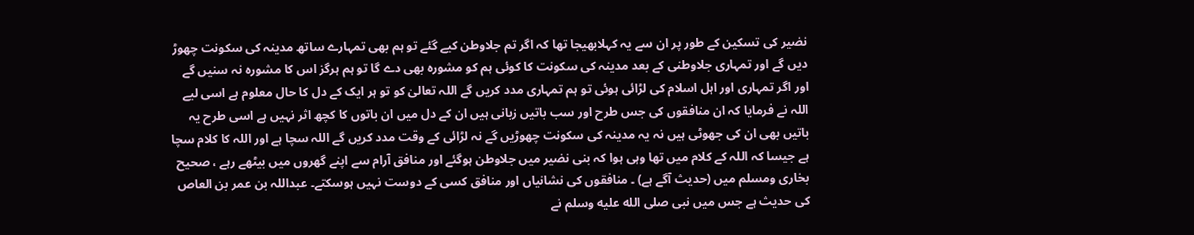نضیر کی تسکین کے طور پر ان سے یہ کہلابھیجا تھا کہ اگر تم جلاوطن کیے گئے تو ہم بھی تمہارے ساتھ مدینہ کی سکونت چھوڑ دیں گے اور تمہاری جلاوطنی کے بعد مدینہ کی سکونت کا کوئی ہم کو مشورہ بھی دے گا تو ہم ہرگز اس کا مشورہ نہ سنیں گے اور اگر تمہاری اور اہل اسلام کی لڑائی ہوئی تو ہم تمہاری مدد کریں گے اللہ تعالیٰ کو تو ہر ایک کے دل کا حال معلوم ہے اسی لیے اللہ نے فرمایا کہ ان منافقوں کی جس طرح اور سب باتیں زبانی ہیں ان کے دل میں ان باتوں کا کچھ اثر نہیں ہے اسی طرح یہ باتیں بھی ان کی جھوٹی ہیں نہ یہ مدینہ کی سکونت چھوڑیں گے نہ لڑائی کے وقت مدد کریں گے اللہ سچا ہے اور اللہ کا کلام سچا ہے جیسا کہ اللہ کے کلام میں تھا وہی ہوا کہ بنی نضیر میں جلاوطن ہوگئے اور منافق آرام سے اپنے گھروں میں بیٹھے رہے ، صحیح بخاری ومسلم میں (حدیث آگے ہے) ۔ منافقوں کی نشانیاں اور منافق کسی کے دوست نہیں ہوسکتے۔ عبداللہ بن عمر بن العاص کی حدیث ہے جس میں نبی صلى الله عليه وسلم نے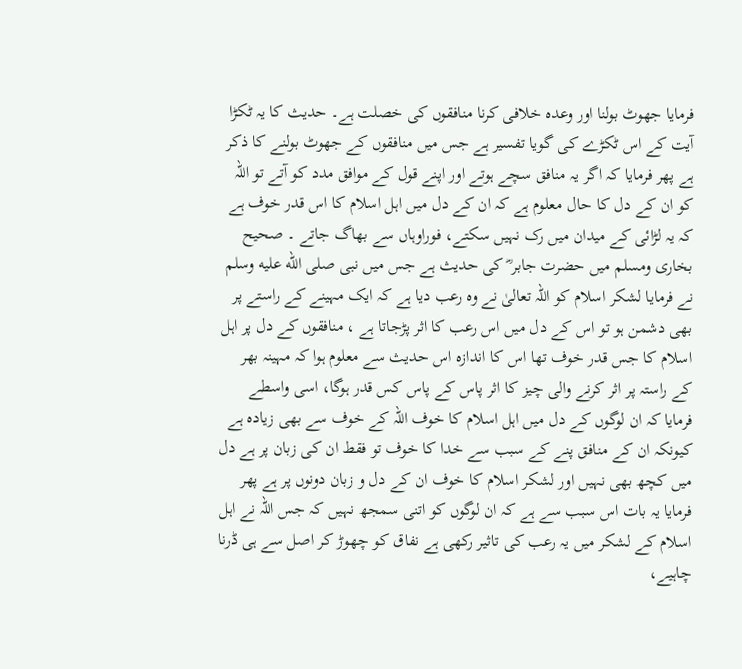فرمایا جھوٹ بولنا اور وعدہ خلافی کرنا منافقوں کی خصلت ہے۔ حدیث کا یہ ٹکڑا آیت کے اس ٹکڑے کی گویا تفسیر ہے جس میں منافقوں کے جھوٹ بولنے کا ذکر ہے پھر فرمایا کہ اگر یہ منافق سچے ہوتے اور اپنے قول کے موافق مدد کو آتے تو اللہ کو ان کے دل کا حال معلوم ہے کہ ان کے دل میں اہل اسلام کا اس قدر خوف ہے کہ یہ لڑائی کے میدان میں رک نہیں سکتے، فوراوہاں سے بھاگ جاتے ۔ صحیح بخاری ومسلم میں حضرت جابر ؓ کی حدیث ہے جس میں نبی صلى الله عليه وسلم نے فرمایا لشکر اسلام کو اللہ تعالیٰ نے وہ رعب دیا ہے کہ ایک مہینے کے راستے پر بھی دشمن ہو تو اس کے دل میں اس رعب کا اثر پڑجاتا ہے ، منافقوں کے دل پر اہل اسلام کا جس قدر خوف تھا اس کا اندازہ اس حدیث سے معلوم ہوا کہ مہینہ بھر کے راستہ پر اثر کرنے والی چیز کا اثر پاس کے پاس کس قدر ہوگا، اسی واسطے فرمایا کہ ان لوگوں کے دل میں اہل اسلام کا خوف اللہ کے خوف سے بھی زیادہ ہے کیونکہ ان کے منافق پنے کے سبب سے خدا کا خوف تو فقط ان کی زبان پر ہے دل میں کچھ بھی نہیں اور لشکر اسلام کا خوف ان کے دل و زبان دونوں پر ہے پھر فرمایا یہ بات اس سبب سے ہے کہ ان لوگوں کو اتنی سمجھ نہیں کہ جس اللہ نے اہل اسلام کے لشکر میں یہ رعب کی تاثیر رکھی ہے نفاق کو چھوڑ کر اصل سے ہی ڈرنا چاہیے،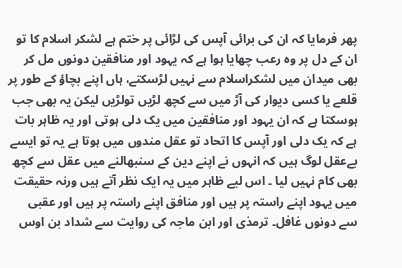پھر فرمایا کہ ان کی برائی آپس کی لڑائی پر ختم ہے لشکر اسلام کا تو ان کے دل پر وہ رعب چھایا ہوا ہے کہ یہود اور منافقین دونوں مل کر بھی میدان میں لشکراسلام سے نہیں لڑسکتے، ہاں اپنے بچاؤ کے طور پر قلعے یا کسی دیوار کی آڑ میں سے کچھ لڑیں تولڑیں لیکن یہ بھی جب ہوسکتا ہے کہ ان یہود اور منافقین میں یک دلی ہوتی اور یہ ظاہر بات ہے کہ یک دلی اور آپس کا اتحاد تو عقل مندوں میں ہوتا ہے یہ تو ایسے بےعقل لوگ ہیں کہ انہوں نے اپنے دین کے سنبھالنے میں عقل سے کچھ بھی کام نہیں لیا ۔ اس لیے ظاہر میں یہ ایک نظر آتے ہیں ورنہ حقیقت میں یہود اپنے راستہ پر ہیں اور منافق اپنے راستہ پر ہیں اور عقبی سے دونوں غافل۔ ترمذی اور ابن ماجہ کی روایت سے شداد بن اوس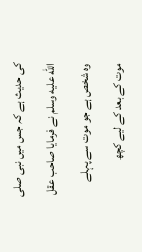کی حدیث ہے کہ جس میں نبی صلى الله عليه وسلم نے فرمایا صاحب عقل وہ شخص ہے جو موت سے پہلے موت کے بعد کے لیے کچھ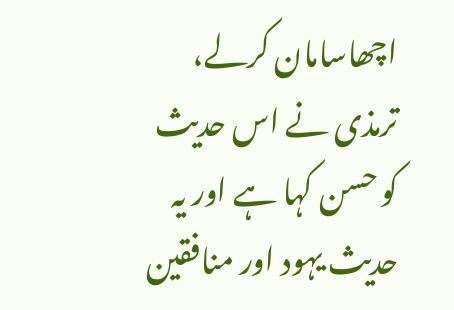اچھاسامان کرلے، ترمذی نے اس حدیث کو حسن کہا ہے اور یہ حدیث یہود اور منافقین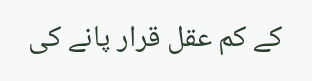کے کم عقل قرار پانے کی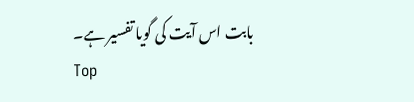بابت اس آیت کی گویا تفسیر ہے۔
Top